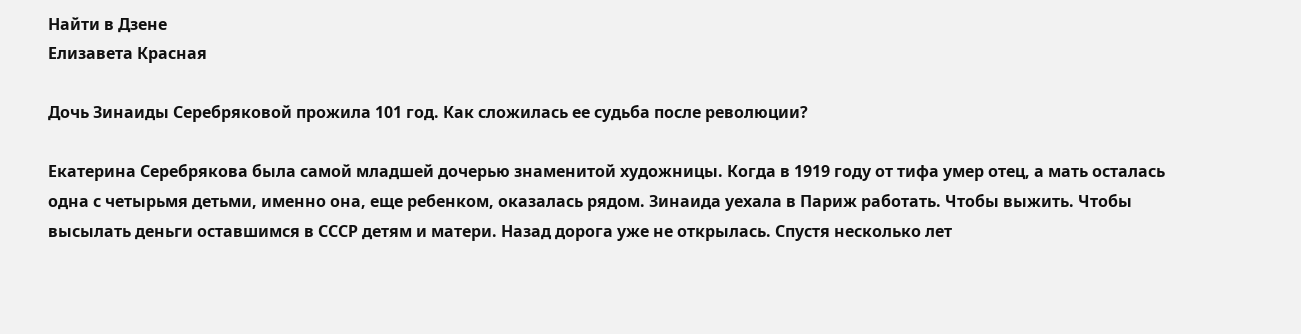Найти в Дзене
Елизавета Красная

Дочь Зинаиды Серебряковой прожила 101 год. Как сложилась ее судьба после революции?

Екатерина Серебрякова была самой младшей дочерью знаменитой художницы. Когда в 1919 году от тифа умер отец, а мать осталась одна с четырьмя детьми, именно она, еще ребенком, оказалась рядом. Зинаида уехала в Париж работать. Чтобы выжить. Чтобы высылать деньги оставшимся в СССР детям и матери. Назад дорога уже не открылась. Спустя несколько лет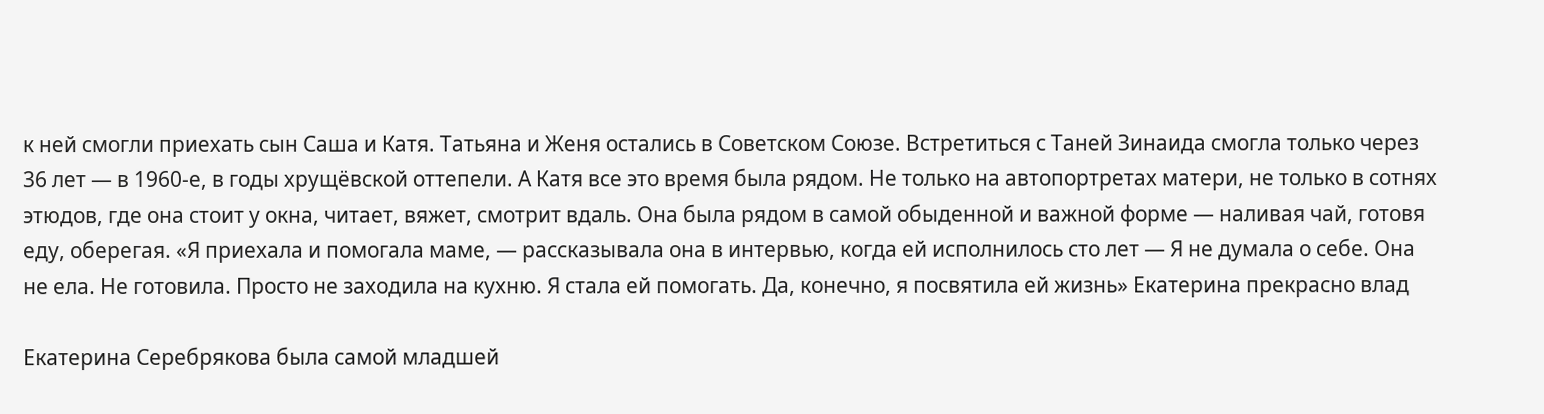к ней смогли приехать сын Саша и Катя. Татьяна и Женя остались в Советском Союзе. Встретиться с Таней Зинаида смогла только через 36 лет — в 1960-е, в годы хрущёвской оттепели. А Катя все это время была рядом. Не только на автопортретах матери, не только в сотнях этюдов, где она стоит у окна, читает, вяжет, смотрит вдаль. Она была рядом в самой обыденной и важной форме — наливая чай, готовя еду, оберегая. «Я приехала и помогала маме, — рассказывала она в интервью, когда ей исполнилось сто лет — Я не думала о себе. Она не ела. Не готовила. Просто не заходила на кухню. Я стала ей помогать. Да, конечно, я посвятила ей жизнь» Екатерина прекрасно влад

Екатерина Серебрякова была самой младшей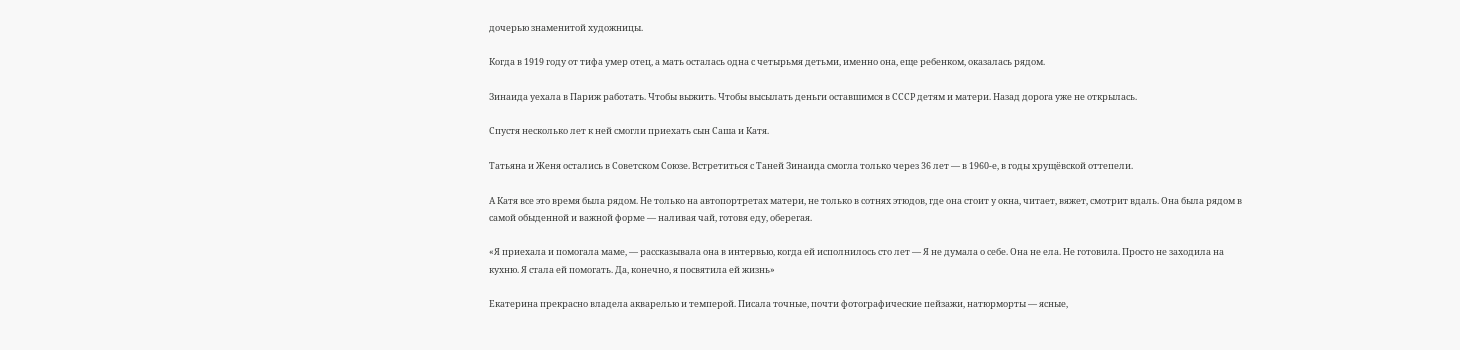дочерью знаменитой художницы.

Когда в 1919 году от тифа умер отец, а мать осталась одна с четырьмя детьми, именно она, еще ребенком, оказалась рядом.

Зинаида уехала в Париж работать. Чтобы выжить. Чтобы высылать деньги оставшимся в СССР детям и матери. Назад дорога уже не открылась.

Спустя несколько лет к ней смогли приехать сын Саша и Катя.

Татьяна и Женя остались в Советском Союзе. Встретиться с Таней Зинаида смогла только через 36 лет — в 1960-е, в годы хрущёвской оттепели.

А Катя все это время была рядом. Не только на автопортретах матери, не только в сотнях этюдов, где она стоит у окна, читает, вяжет, смотрит вдаль. Она была рядом в самой обыденной и важной форме — наливая чай, готовя еду, оберегая.

«Я приехала и помогала маме, — рассказывала она в интервью, когда ей исполнилось сто лет — Я не думала о себе. Она не ела. Не готовила. Просто не заходила на кухню. Я стала ей помогать. Да, конечно, я посвятила ей жизнь»

Екатерина прекрасно владела акварелью и темперой. Писала точные, почти фотографические пейзажи, натюрморты — ясные,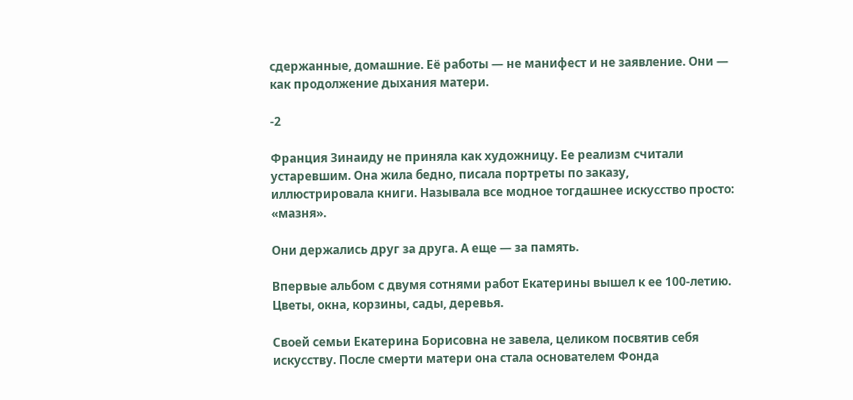сдержанные, домашние. Её работы — не манифест и не заявление. Они — как продолжение дыхания матери.

-2

Франция Зинаиду не приняла как художницу. Ее реализм считали устаревшим. Она жила бедно, писала портреты по заказу, иллюстрировала книги. Называла все модное тогдашнее искусство просто: «мазня».

Они держались друг за друга. А еще — за память.

Впервые альбом с двумя сотнями работ Екатерины вышел к ее 100-летию. Цветы, окна, корзины, сады, деревья.

Своей семьи Екатерина Борисовна не завела, целиком посвятив себя искусству. После смерти матери она стала основателем Фонда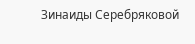Зинаиды Серебряковой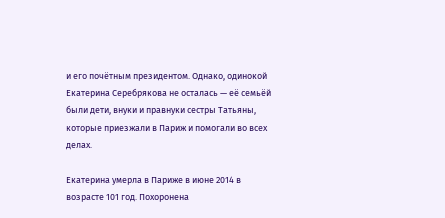и его почётным президентом. Однако, одинокой Екатерина Серебрякова не осталась — её семьёй были дети, внуки и правнуки сестры Татьяны, которые приезжали в Париж и помогали во всех делах.

Екатерина умерла в Париже в июне 2014 в возрасте 101 год. Похоронена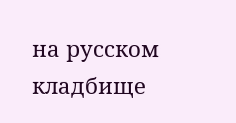на русском кладбище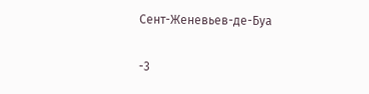Сент-Женевьев-де-Буа

-3